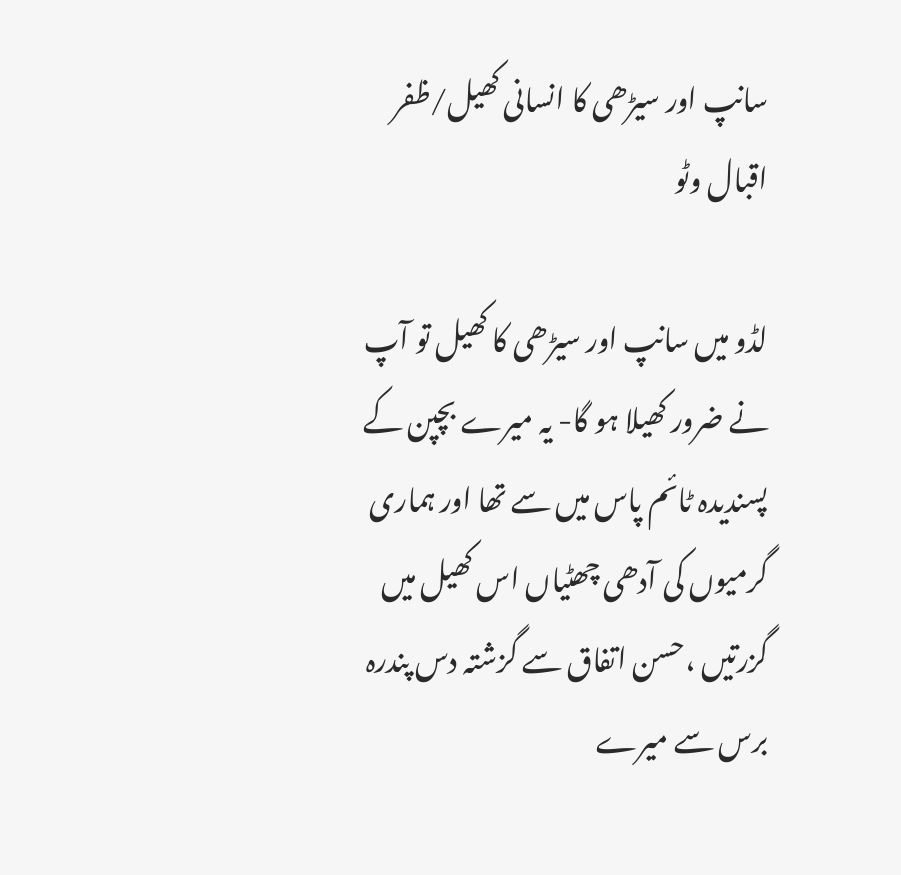سانپ اور سیڑھی کا انسانی کھیل/ظفر اقبال وٹو

لڈو میں سانپ اور سیڑھی کا کھیل تو آپ نے ضرور کھیلا ہو گا- یہ میرے بچپن کے پسندیدہ ٹائم پاس میں سے تھا اور ہماری گرمیوں کی آدھی چھٹیاں اس کھیل میں گزرتیں ،حسن اتفاق سے گزشتہ دس پندرہ برس سے میرے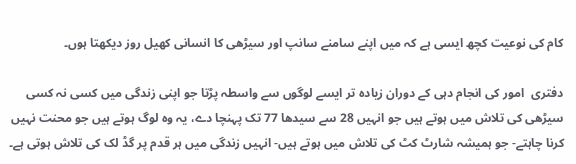کام کی نوعیت کچھ ایسی ہے کہ میں اپنے سامنے سانپ اور سیڑھی کا انسانی کھیل روز دیکھتا ہوں۔

دفتری  امور کی انجام دہی کے دوران زیادہ تر ایسے لوگوں سے واسطہ پڑتا جو اپنی زندگی میں کسی نہ کسی سیڑھی کی تلاش میں ہوتے ہیں جو انہیں 28 سے سیدھا 77 تک پہنچا دے، یہ وہ لوگ ہوتے ہیں جو محنت نہیں کرنا چاہتے- جو ہمیشہ شارٹ کٹ کی تلاش میں ہوتے ہیں- انہیں زندگی میں ہر قدم پر گڈ لک کی تلاش ہوتی ہے۔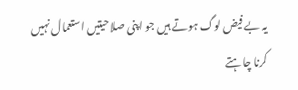یہ بے فیض لوگ ہوتے ہیں جو اپنی صلاحیتیں استعمال نہیں کرنا چاہتے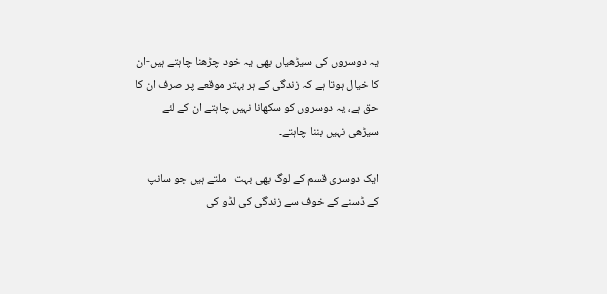یہ دوسروں کی سیڑھیاں بھی یہ خود چڑھنا چاہتے ہیں-ان کا خیال ہوتا ہے کہ زندگی کے ہر بہتر موقعے پر صرف ان کا حق ہے، یہ دوسروں کو سکھانا نہیں چاہتے ان کے لئے سیڑھی نہیں بننا چاہتے۔

ایک دوسری قسم کے لوگ بھی بہت   ملتے ہیں جو سانپ کے ڈسنے کے خوف سے زندگی کی لڈو کی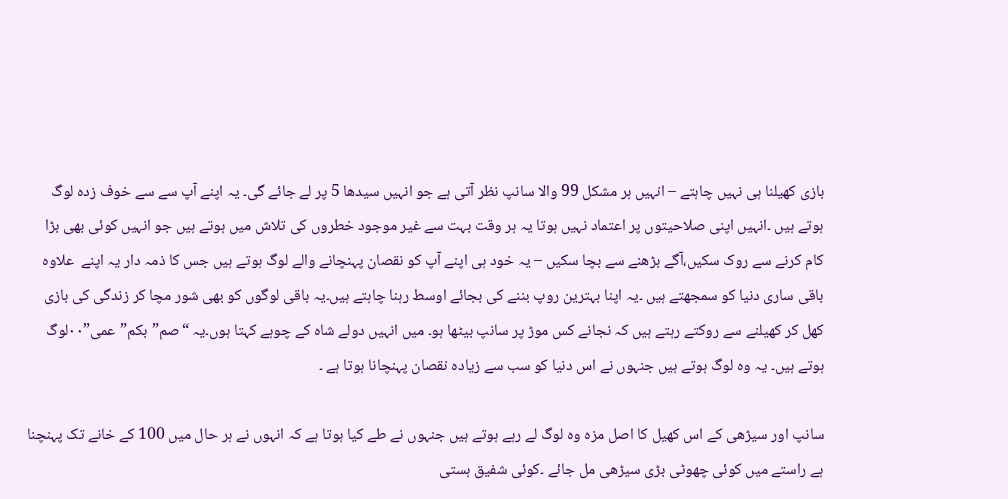بازی کھیلنا ہی نہیں چاہتے – انہیں ہر مشکل 99 والا سانپ نظر آتی ہے جو انہیں سیدھا 5 پر لے جائے گی۔ یہ اپنے آپ سے سے خوف زدہ لوگ ہوتے ہیں ۔انہیں اپنی صلاحیتوں پر اعتماد نہیں ہوتا یہ ہر وقت بہت سے غیر موجود خطروں کی تلاش میں ہوتے ہیں جو انہیں کوئی بھی بڑا کام کرنے سے روک سکیں،آگے بڑھنے سے بچا سکیں – یہ خود ہی اپنے آپ کو نقصان پہنچانے والے لوگ ہوتے ہیں جس کا ذمہ دار یہ اپنے  علاوہ  باقی ساری دنیا کو سمجھتے ہیں ۔یہ اپنا بہترین روپ بننے کی بجائے اوسط رہنا چاہتے ہیں۔یہ باقی لوگوں کو بھی شور مچا کر زندگی کی بازی کھل کر کھیلنے سے روکتے رہتے ہیں کہ نجانے کس موڑ پر سانپ بیٹھا ہو۔ میں انہیں دولے شاہ کے چوہے کہتا ہوں۔یہ “صم”بکم”عمی”۰۰لوگ ہوتے ہیں۔ یہ وہ لوگ ہوتے ہیں جنہوں نے اس دنیا کو سب سے زیادہ نقصان پہنچانا ہوتا ہے ۔

سانپ اور سیڑھی کے اس کھیل کا اصل مزہ وہ لوگ لے رہے ہوتے ہیں جنہوں نے طے کیا ہوتا ہے کہ انہوں نے ہر حال میں 100 کے خانے تک پہنچنا ہے راستے میں کوئی چھوٹی بڑی سیڑھی مل جائے ۔کوئی شفیق ہستی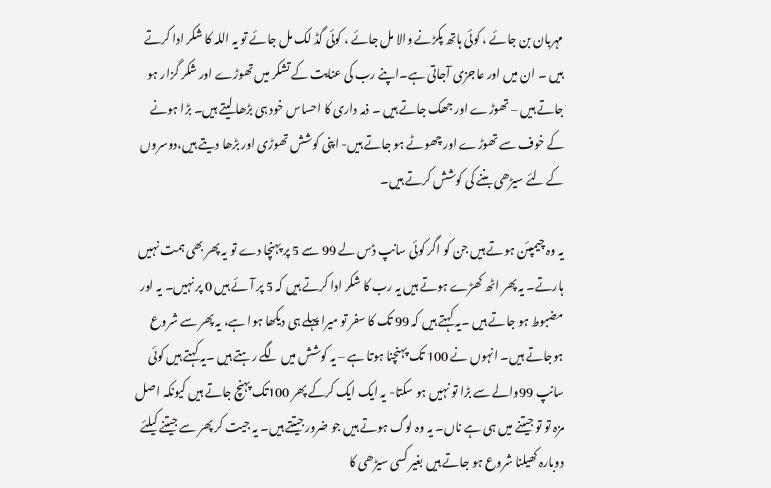مہربان بن جائے ، کوئی ہاتھ پکڑنے والا مل جائے ، کوئی گڈ لک مل جائے تو یہ اللہ کا شکر ادا کرتے ہیں ۔ ان میں اور عاجزی آجاتی ہے۔اپنے رب کی عنایت کے تشکر میں تھوڑے اور شکر گزار ہو جاتے ہیں – تھوڑے اور جھک جاتے ہیں ۔ ذمہ داری کا احساس خود ہی بڑھا لیتے ہیں۔ بڑا ہونے کے خوف سے تھوڑے اور چھوٹے ہو جاتے ہیں- اپنی کوشش تھوڑی اور بڑھا دیتے ہیں،دوسروں کے لئے سیڑھی بننے کی کوشش کرتے ہیں۔

یہ وہ چیمپئن ہوتے ہیں جن کو اگر کوئی سانپ ڈس لے 99 سے 5 پر پہنچا دے تو یہ پھر بھی ہمت نہیں ہارتے۔ یہ پھر اٹھ کھڑے ہوتے ہیں یہ رب کا شکر ادا کرتے ہیں کہ 5 پر آئے ہیں 0 پر نہیں۔ یہ اور مضبوط ہو جاتے ہیں ۔یہ کہتے ہیں کہ 99 تک کا سفر تو میرا پہلے ہی دیکھا ہوا ہے، یہ پھر سے شروع ہوجاتے ہیں۔ انہوں نے 100 تک پہنچنا ہوتا ہے – یہ کوشش میں لگے رہتے ہیں ۔یہ کہتے ہیں کوئی سانپ 99والے سے بڑا تو نہیں ہو سکتا- یہ ایک ایک کرکے پھر 100تک پہنچ جاتے ہیں کیونکہ اصل مزہ تو تو جیتنے میں ہی ہے ناں۔ یہ وہ لوگ ہوتے ہیں جو ضرور جیتتے ہیں۔ یہ جیت کر پھر سے جیتنے کیلئے دوبارہ کھیلنا شروع ہو جاتے ہیں بغیر کسی سیڑھی کا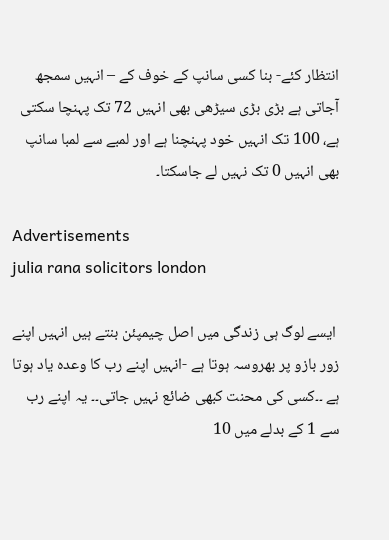انتظار کئے- بنا کسی سانپ کے خوف کے – انہیں سمجھ آجاتی ہے بڑی بڑی سیڑھی بھی انہیں 72 تک پہنچا سکتی ہے، 100 تک انہیں خود پہنچنا ہے اور لمبے سے لمبا سانپ بھی انہیں 0 تک نہیں لے جاسکتا۔

Advertisements
julia rana solicitors london

 ایسے لوگ ہی زندگی میں اصل چیمپئن بنتے ہیں انہیں اپنے زور بازو پر بھروسہ ہوتا ہے -انہیں اپنے رب کا وعدہ یاد ہوتا ہے ۔۔کسی کی محنت کبھی ضائع نہیں جاتی۔۔ یہ اپنے رب سے 1 کے بدلے میں 10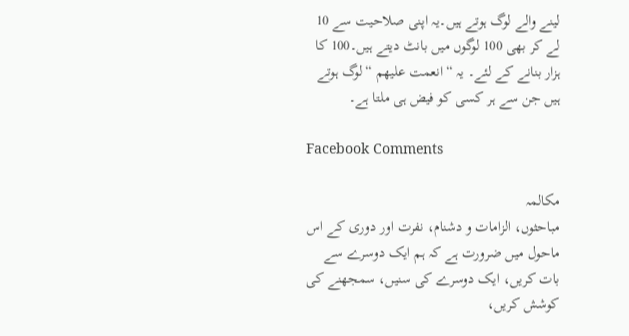لینے والے لوگ ہوتے ہیں۔یہ اپنی صلاحیت سے 10 لے کر بھی 100 لوگوں میں بانٹ دیتے ہیں۔100 کا ہزار بنانے کے لئے۔ یہ “انعمت علیھم “لوگ ہوتے ہیں جن سے ہر کسی کو فیض ہی ملتا ہے۔

Facebook Comments

مکالمہ
مباحثوں، الزامات و دشنام، نفرت اور دوری کے اس ماحول میں ضرورت ہے کہ ہم ایک دوسرے سے بات کریں، ایک دوسرے کی سنیں، سمجھنے کی کوشش کریں،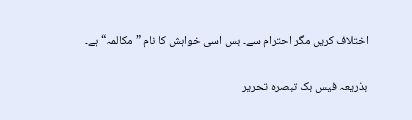اختلاف کریں مگر احترام سے۔ بس اسی خواہش کا نام ”مکالمہ“ ہے۔

بذریعہ فیس بک تبصرہ تحریر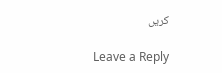کریں

Leave a Reply